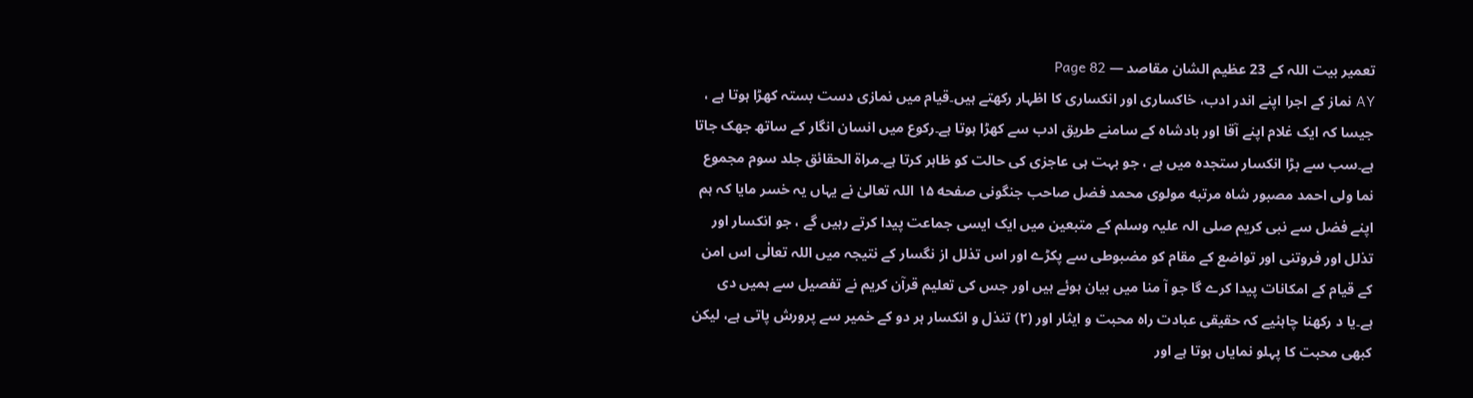تعمیر بیت اللہ کے 23 عظیم الشان مقاصد — Page 82
AY نماز کے اجرا اپنے اندر ادب، خاکساری اور انکساری کا اظہار رکھتے ہیں۔قیام میں نمازی دست بستہ کھڑا ہوتا ہے ، جیسا کہ ایک غلام اپنے آقا اور بادشاہ کے سامنے طریق ادب سے کھڑا ہوتا ہے۔رکوع میں انسان انگار کے ساتھ جھک جاتا ہے۔سب سے بڑا انکسار ستجدہ میں ہے ، جو بہت ہی عاجزی کی حالت کو ظاہر کرتا ہے۔مراة الحقائق جلد سوم مجموع نما ولی احمد مصبور شاه مرتبه مولوی محمد فضل صاحب جنگونی صفحه ۱۵ اللہ تعالیٰ نے یہاں یہ خسر مایا کہ ہم اپنے فضل سے نبی کریم صلی الہ علیہ وسلم کے متبعین میں ایک ایسی جماعت پیدا کرتے رہیں گے ، جو انکسار اور تذلل اور فروتنی اور تواضع کے مقام کو مضبوطی سے پکڑے اور اس تذلل از نگسار کے نتیجہ میں اللہ تعالٰی اس امن کے قیام کے امکانات پیدا کرے گا جو آ منا میں بیان ہوئے ہیں اور جس کی تعلیم قرآن کریم نے تفصیل سے ہمیں دی ہے۔یا د رکھنا چاہئیے کہ حقیقی عبادت راہ محبت و ایثار اور (۲) تنذل و انکسار ہر دو کے خمیر سے پرورش پاتی ہے، لیکن کبھی محبت کا پہلو نمایاں ہوتا ہے اور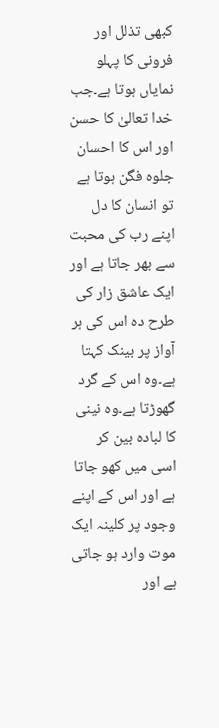کبھی تذلل اور فرونی کا پہلو نمایاں ہوتا ہے۔جب خدا تعالیٰ کا حسن اور اس کا احسان جلوہ فگن ہوتا ہے تو انسان کا دل اپنے رب کی محبت سے بھر جاتا ہے اور ایک عاشق زار کی طرح دہ اس کی ہر آواز پر بینک کہتا ہے۔وہ اس کے گرد گھوڑتا ہے۔وہ نینی کا لبادہ بین کر اسی میں کھو جاتا ہے اور اس کے اپنے وجود پر کلینہ ایک موت وارد ہو جاتی ہے اور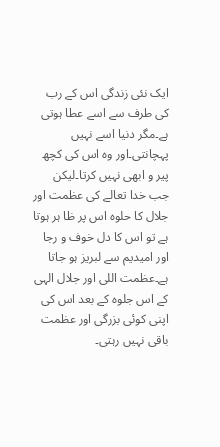ایک نئی زندگی اس کے رب کی طرف سے اسے عطا ہوتی ہے۔مگر دنیا اسے نہیں پہچانتی۔اور وہ اس کی کچھ پیر و ابھی نہیں کرتا۔لیکن جب خدا تعالے کی عظمت اور جلال کا حلوہ اس پر ظا ہر ہوتا ہے تو اس کا دل خوف و رجا اور امیدیم سے لبریز ہو جاتا ہے۔عظمت اللی اور جلال الہی کے اس جلوہ کے بعد اس کی اپنی کوئی بزرگی اور عظمت باقی نہیں رہتی۔